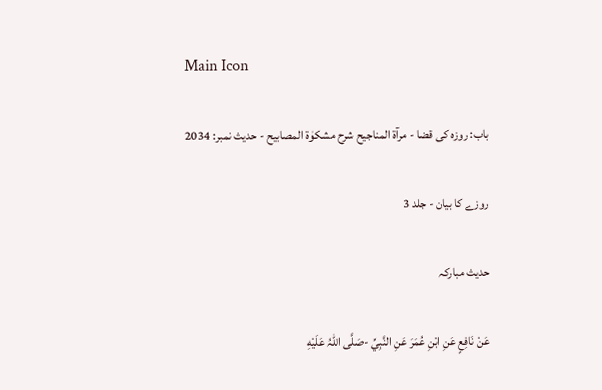Main Icon

باب: روزہ کی قضا - مرآۃ المناجیح شرح مشکوٰۃ المصابیح - حدیث نمبر: 2034

روزے کا بیان - جلد 3

حدیث مبارکہ

عَنْ نَافِعٍ عَنِ ابْنِ عُمَرَ عَنِ النَّبِيِّ -صَلَّی اللّٰہُ عَلَيْهِ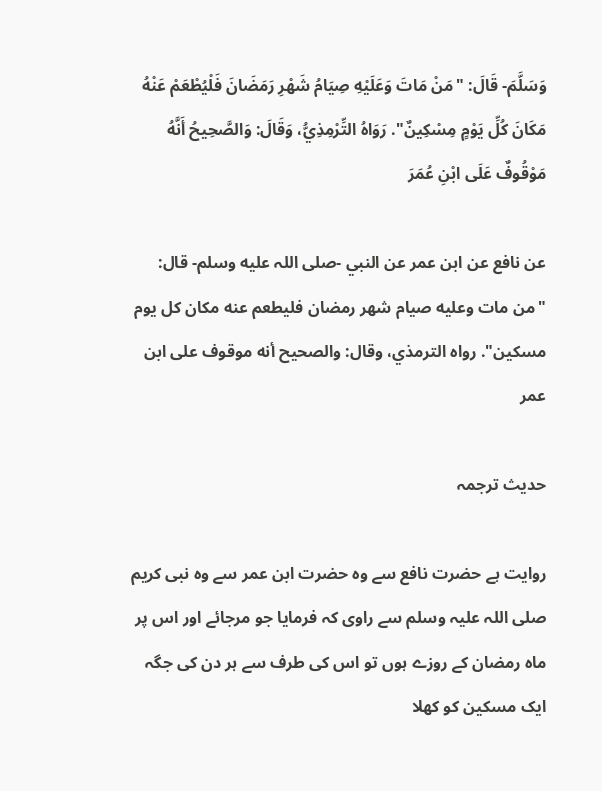وَسَلَّمَ- قَالَ: "مَنْ مَاتَ وَعَلَيْهِ صِيَامُ شَهْرِ رَمَضَانَ فَلْيُطْعَمْ عَنْهُ مَكَانَ كُلِّ يَوْمٍ مِسْكِينٌ". رَوَاهُ التِّرْمِذِيُّ، وَقَالَ: وَالصَّحِيحُ أَنَّهُ مَوْقُوفٌ عَلَى ابْنِ عُمَرَ

عن نافع عن ابن عمر عن النبي -صلی اللہ عليه وسلم- قال: "من مات وعليه صيام شهر رمضان فليطعم عنه مكان كل يوم مسكين". رواه الترمذي، وقال: والصحيح أنه موقوف على ابن عمر

حدیث ترجمہ

روایت ہے حضرت نافع سے وہ حضرت ابن عمر سے وہ نبی کریم صلی اللہ علیہ وسلم سے راوی کہ فرمایا جو مرجائے اور اس پر ماہ رمضان کے روزے ہوں تو اس کی طرف سے ہر دن کی جگہ ایک مسکین کو کھلا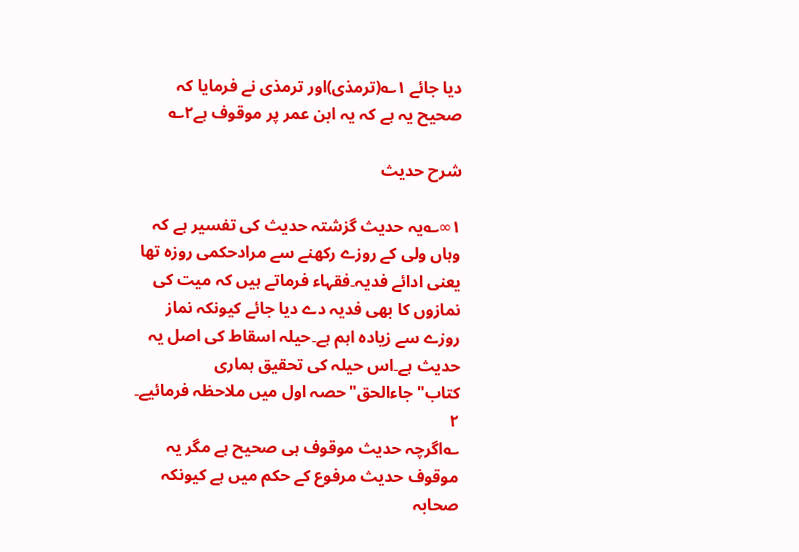دیا جائے ۱؎(ترمذی)اور ترمذی نے فرمایا کہ صحیح یہ ہے کہ یہ ابن عمر پر موقوف ہے۲؎

شرح حدیث

۱∞؎یہ حدیث گزشتہ حدیث کی تفسیر ہے کہ وہاں ولی کے روزے رکھنے سے مرادحکمی روزہ تھا یعنی ادائے فدیہ۔فقہاء فرماتے ہیں کہ میت کی نمازوں کا بھی فدیہ دے دیا جائے کیونکہ نماز روزے سے زیادہ اہم ہے۔حیلہ اسقاط کی اصل یہ حدیث ہے۔اس حیلہ کی تحقیق ہماری کتاب"جاءالحق"حصہ اول میں ملاحظہ فرمائیے۔
۲
؎اگرچہ حدیث موقوف ہی صحیح ہے مگر یہ موقوف حدیث مرفوع کے حکم میں ہے کیونکہ صحابہ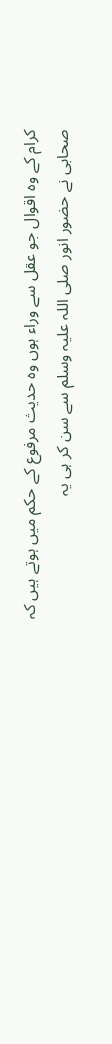کرام کے وہ اقوال جو عقل سے وراء ہوں وہ حدیث مرفوع کے حکم میں ہوتے ہیں کہ صحابی نے حضور انور صلی اللہ علیہ وسلم سے سن کر ہی یہ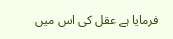فرمایا ہے عقل کی اس میں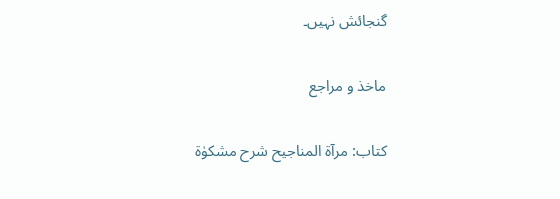گنجائش نہیں۔

ماخذ و مراجع

کتاب: مرآۃ المناجیح شرح مشکوٰۃ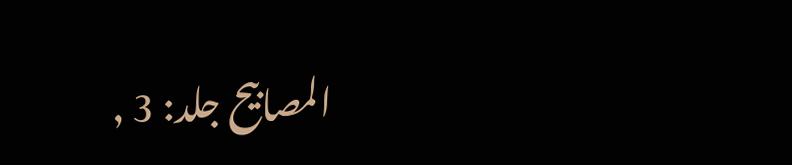المصابیح جلد: 3 ,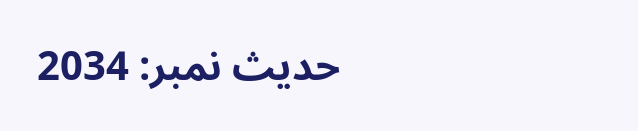حدیث نمبر: 2034